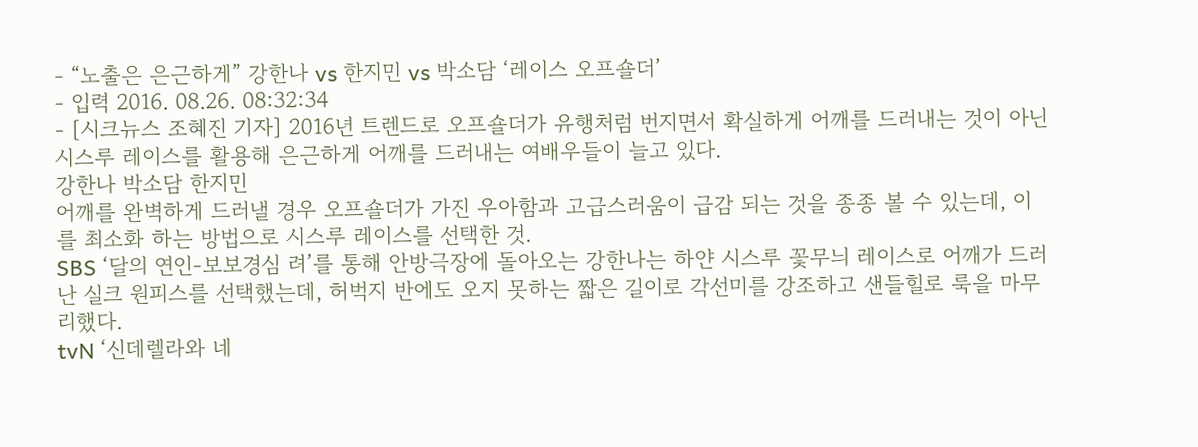- “노출은 은근하게” 강한나 vs 한지민 vs 박소담 ‘레이스 오프숄더’
- 입력 2016. 08.26. 08:32:34
- [시크뉴스 조혜진 기자] 2016년 트렌드로 오프숄더가 유행처럼 번지면서 확실하게 어깨를 드러내는 것이 아닌 시스루 레이스를 활용해 은근하게 어깨를 드러내는 여배우들이 늘고 있다.
강한나 박소담 한지민
어깨를 완벽하게 드러낼 경우 오프숄더가 가진 우아함과 고급스러움이 급감 되는 것을 종종 볼 수 있는데, 이를 최소화 하는 방법으로 시스루 레이스를 선택한 것.
SBS ‘달의 연인-보보경심 려’를 통해 안방극장에 돌아오는 강한나는 하얀 시스루 꽃무늬 레이스로 어깨가 드러난 실크 원피스를 선택했는데, 허벅지 반에도 오지 못하는 짧은 길이로 각선미를 강조하고 샌들힐로 룩을 마무리했다.
tvN ‘신데렐라와 네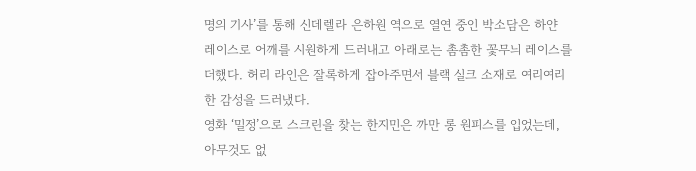명의 기사’를 통해 신데렐라 은하원 역으로 열연 중인 박소담은 하얀 레이스로 어깨를 시원하게 드러내고 아래로는 촘촘한 꽃무늬 레이스를 더했다. 허리 라인은 잘록하게 잡아주면서 블랙 실크 소재로 여리여리한 감성을 드러냈다.
영화 ‘밀정’으로 스크린을 찾는 한지민은 까만 롱 원피스를 입었는데, 아무것도 없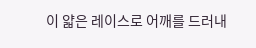이 얇은 레이스로 어깨를 드러내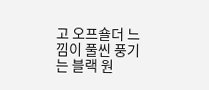고 오프숄더 느낌이 풀씬 풍기는 블랙 원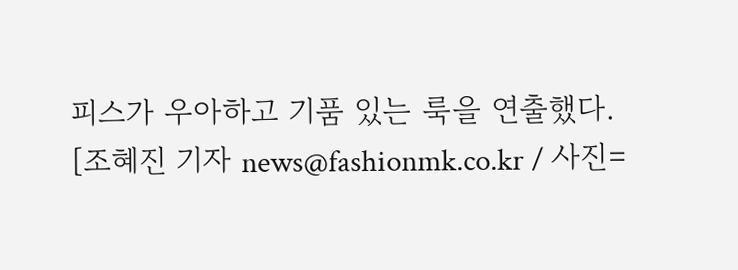피스가 우아하고 기품 있는 룩을 연출했다.
[조혜진 기자 news@fashionmk.co.kr / 사진=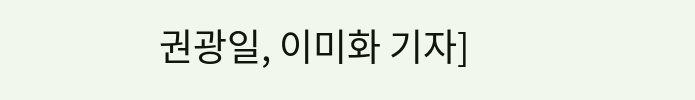권광일, 이미화 기자]